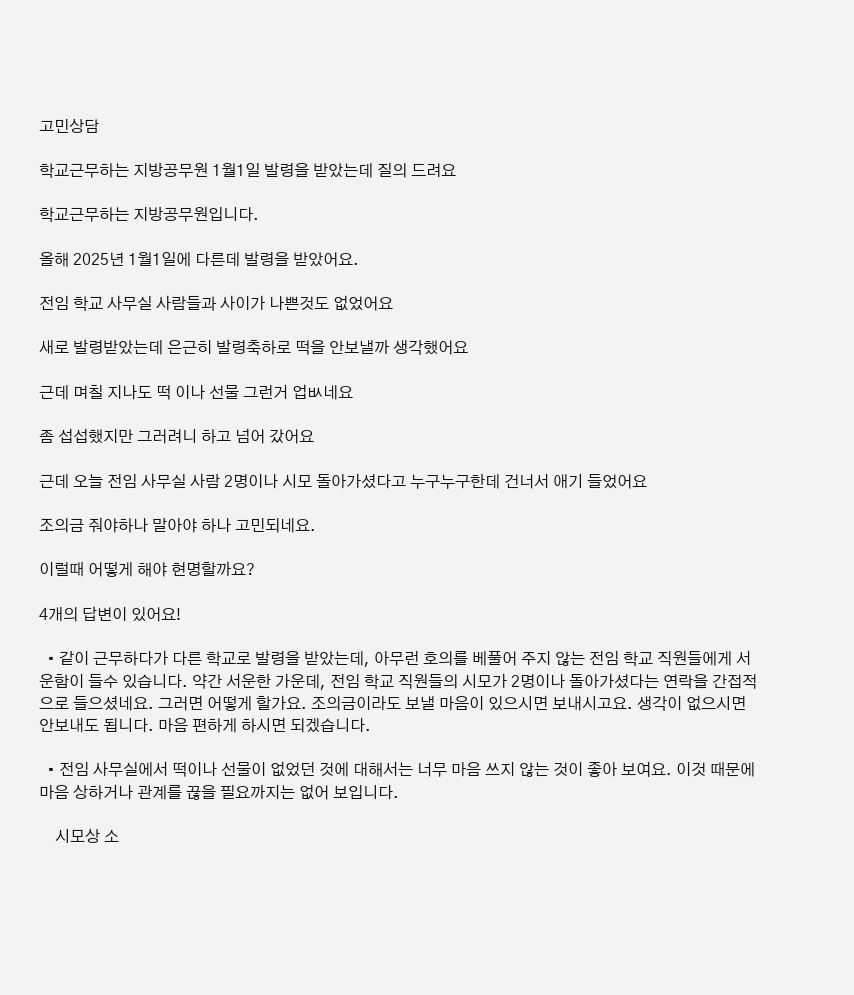고민상담

학교근무하는 지방공무원 1월1일 발령을 받았는데 질의 드려요

학교근무하는 지방공무원입니다.

올해 2025년 1월1일에 다른데 발령을 받았어요.

전임 학교 사무실 사람들과 사이가 나쁜것도 없었어요

새로 발령받았는데 은근히 발령축하로 떡을 안보낼까 생각했어요

근데 며칠 지나도 떡 이나 선물 그런거 업ㅄ네요

좀 섭섭했지만 그러려니 하고 넘어 갔어요

근데 오늘 전임 사무실 사람 2명이나 시모 돌아가셨다고 누구누구한데 건너서 애기 들었어요

조의금 줘야하나 말아야 하나 고민되네요.

이럴때 어떻게 해야 현명할까요?

4개의 답변이 있어요!

  • 같이 근무하다가 다른 학교로 발령을 받았는데, 아무런 호의를 베풀어 주지 않는 전임 학교 직원들에게 서운함이 들수 있습니다. 약간 서운한 가운데, 전임 학교 직원들의 시모가 2명이나 돌아가셨다는 연락을 간접적으로 들으셨네요. 그러면 어떻게 할가요. 조의금이라도 보낼 마음이 있으시면 보내시고요. 생각이 없으시면 안보내도 됩니다. 마음 편하게 하시면 되겠습니다.

  • 전임 사무실에서 떡이나 선물이 없었던 것에 대해서는 너무 마음 쓰지 않는 것이 좋아 보여요. 이것 때문에 마음 상하거나 관계를 끊을 필요까지는 없어 보입니다.

    시모상 소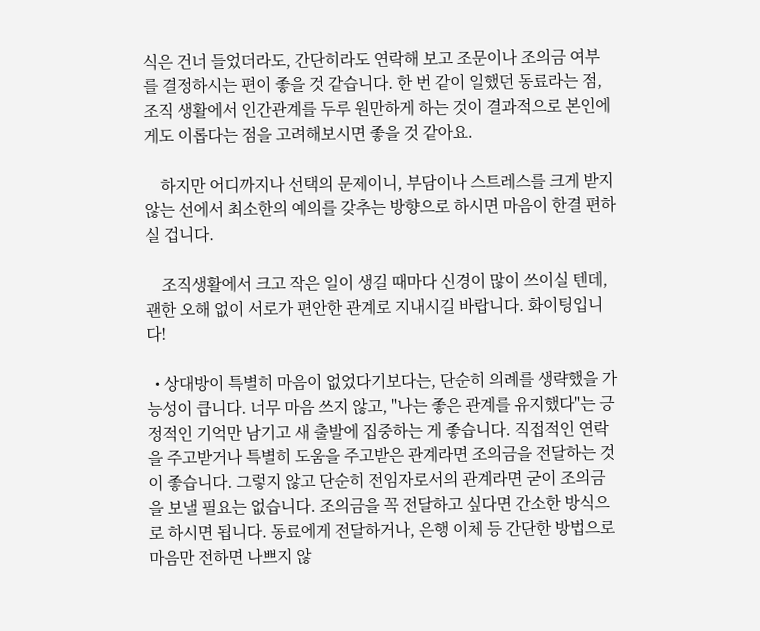식은 건너 들었더라도, 간단히라도 연락해 보고 조문이나 조의금 여부를 결정하시는 편이 좋을 것 같습니다. 한 번 같이 일했던 동료라는 점, 조직 생활에서 인간관계를 두루 원만하게 하는 것이 결과적으로 본인에게도 이롭다는 점을 고려해보시면 좋을 것 같아요.

    하지만 어디까지나 선택의 문제이니, 부담이나 스트레스를 크게 받지 않는 선에서 최소한의 예의를 갖추는 방향으로 하시면 마음이 한결 편하실 겁니다.

    조직생활에서 크고 작은 일이 생길 때마다 신경이 많이 쓰이실 텐데, 괜한 오해 없이 서로가 편안한 관계로 지내시길 바랍니다. 화이팅입니다!

  • 상대방이 특별히 마음이 없었다기보다는, 단순히 의례를 생략했을 가능성이 큽니다. 너무 마음 쓰지 않고, "나는 좋은 관계를 유지했다"는 긍정적인 기억만 남기고 새 출발에 집중하는 게 좋습니다. 직접적인 연락을 주고받거나 특별히 도움을 주고받은 관계라면 조의금을 전달하는 것이 좋습니다. 그렇지 않고 단순히 전임자로서의 관계라면 굳이 조의금을 보낼 필요는 없습니다. 조의금을 꼭 전달하고 싶다면 간소한 방식으로 하시면 됩니다. 동료에게 전달하거나, 은행 이체 등 간단한 방법으로 마음만 전하면 나쁘지 않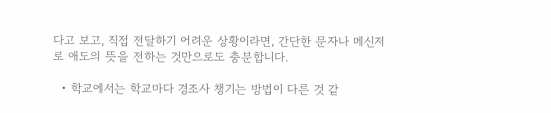다고 보고, 직접 전달하기 어려운 상황이라면, 간단한 문자나 메신저로 애도의 뜻을 전하는 것만으로도 충분합니다.

  • 학교에서는 학교마다 경조사 챙기는 방법이 다른 것 같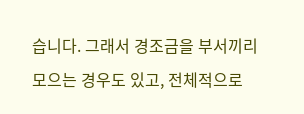습니다. 그래서 경조금을 부서끼리 모으는 경우도 있고, 전체적으로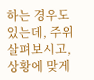하는 경우도 있는데, 주위살펴보시고, 상황에 맞게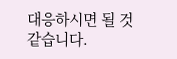대응하시면 될 것 같습니다.